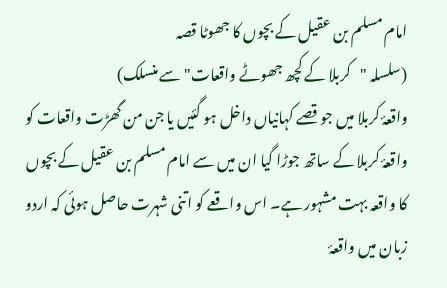امام مسلم بن عقیل کے بچوں کا جھوٹا قصہ
(سلسلہ "کربلا کے کچھ جھوٹے واقعات" سے منسلک)
واقعۂ کربلا میں جو قصے کہانیاں داخل ہو گئیں یا جن من گھڑت واقعات کو واقعۂ کربلا کے ساتھ جوڑا گیا ان میں سے امام مسلم بن عقیل کے بچوں کا واقعہ بہت مشہور ہے۔ اس واقعے کو اتنی شہرت حاصل ہوئی کہ اردو زبان میں واقعۂ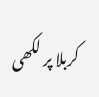کربلا پر لکھی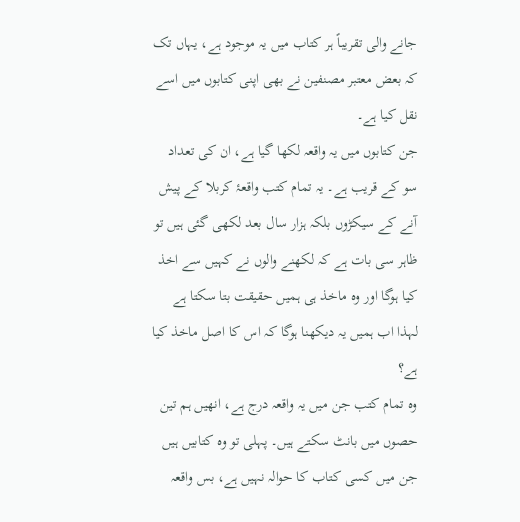جانے والی تقریباً ہر کتاب میں یہ موجود ہے، یہاں تک کہ بعض معتبر مصنفین نے بھی اپنی کتابوں میں اسے نقل کیا ہے۔
جن کتابوں میں یہ واقعہ لکھا گیا ہے، ان کی تعداد سو کے قریب ہے۔ یہ تمام کتب واقعۂ کربلا کے پیش آنے کے سیکڑوں بلکہ ہزار سال بعد لکھی گئی ہیں تو ظاہر سی بات ہے کہ لکھنے والوں نے کہیں سے اخذ کیا ہوگا اور وہ ماخذ ہی ہمیں حقیقت بتا سکتا ہے لہذا اب ہمیں یہ دیکھنا ہوگا کہ اس کا اصل ماخذ کیا ہے؟
وہ تمام کتب جن میں یہ واقعہ درج ہے، انھیں ہم تین حصوں میں بانٹ سکتے ہیں۔ پہلی تو وہ کتابیں ہیں جن میں کسی کتاب کا حوالہ نہیں ہے، بس واقعہ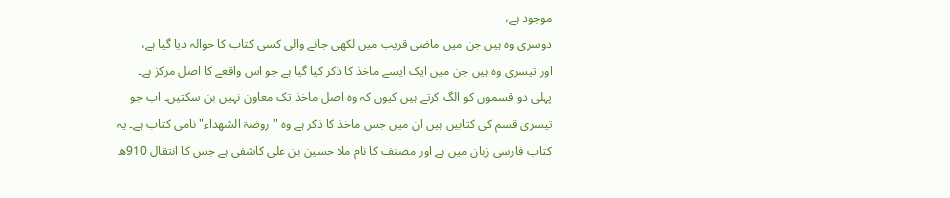موجود ہے،
دوسری وہ ہیں جن میں ماضی قریب میں لکھی جانے والی کسی کتاب کا حوالہ دیا گیا ہے،
اور تیسری وہ ہیں جن میں ایک ایسے ماخذ کا ذکر کیا گیا ہے جو اس واقعے کا اصل مرکز ہے۔
پہلی دو قسموں کو الگ کرتے ہیں کیوں کہ وہ اصل ماخذ تک معاون نہیں بن سکتیں۔ اب جو تیسری قسم کی کتابیں ہیں ان میں جس ماخذ کا ذکر ہے وہ "روضۃ الشھداء" نامی کتاب ہے۔ یہ کتاب فارسی زبان میں ہے اور مصنف کا نام ملا حسین بن علی کاشفی ہے جس کا انتقال 910ھ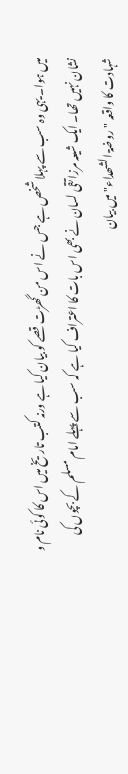میں ہوا۔ یہی وہ سب سے پہلا شخص ہے جس نے اس من گھڑت قصے کو بیان کیا ہے ورنہ کتب تاریخ میں اس کا کوئی نام و نشان نہیں تھا۔ ایک شیعہ مرزا تقی لسان نے بھی اس بات کا اعتراف کیا ہے کہ سب سے پہلے امام مسلم کے بچوں کی شہادت کا واقعہ "روضۃ الشھداء" میں بیان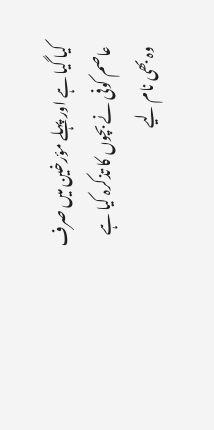کیا گیا ہے اور پہلے مؤرخین میں صرف عاصم کوفی نے بچوں کا تذکرہ کیا ہے وہ بھی نام لیے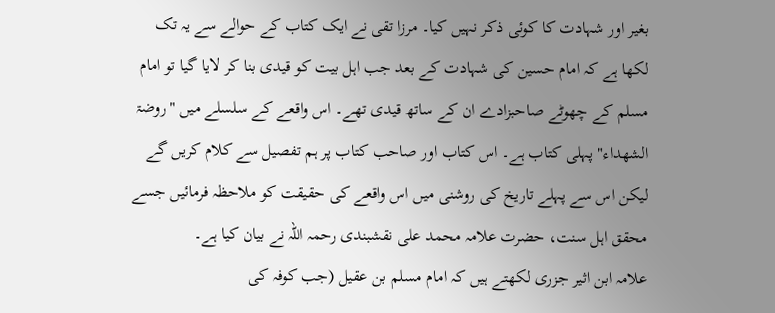بغیر اور شہادت کا کوئی ذکر نہیں کیا۔ مرزا تقی نے ایک کتاب کے حوالے سے یہ تک لکھا ہے کہ امام حسین کی شہادت کے بعد جب اہل بیت کو قیدی بنا کر لایا گیا تو امام مسلم کے چھوٹے صاحبزادے ان کے ساتھ قیدی تھے۔ اس واقعے کے سلسلے میں "روضۃ الشھداء" پہلی کتاب ہے۔ اس کتاب اور صاحب کتاب پر ہم تفصیل سے کلام کریں گے لیکن اس سے پہلے تاریخ کی روشنی میں اس واقعے کی حقیقت کو ملاحظہ فرمائیں جسے محقق اہل سنت، حضرت علامہ محمد علی نقشبندی رحمہ اللہ نے بیان کیا ہے۔
علامہ ابن اثیر جزری لکھتے ہیں کہ امام مسلم بن عقیل (جب کوفہ کی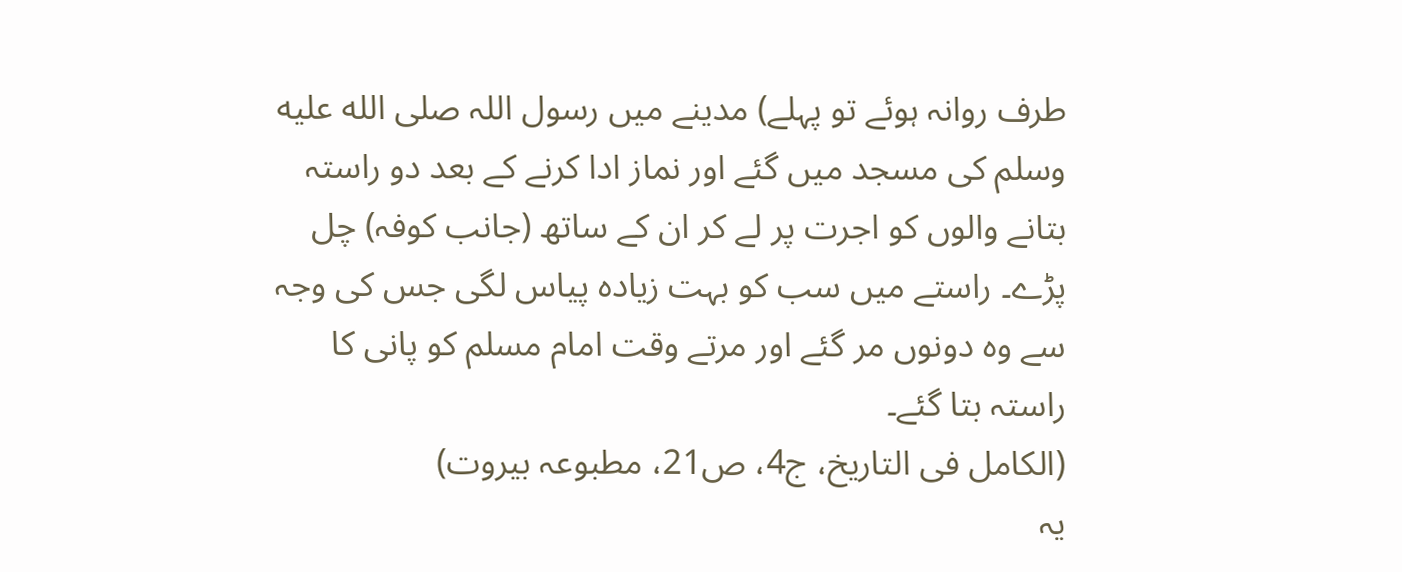طرف روانہ ہوئے تو پہلے) مدینے میں رسول اللہ صلى الله عليه وسلم کی مسجد میں گئے اور نماز ادا کرنے کے بعد دو راستہ بتانے والوں کو اجرت پر لے کر ان کے ساتھ (جانب کوفہ) چل پڑے۔ راستے میں سب کو بہت زیادہ پیاس لگی جس کی وجہ سے وہ دونوں مر گئے اور مرتے وقت امام مسلم کو پانی کا راستہ بتا گئے۔
(الکامل فی التاریخ، ج4، ص21، مطبوعہ بیروت)
یہ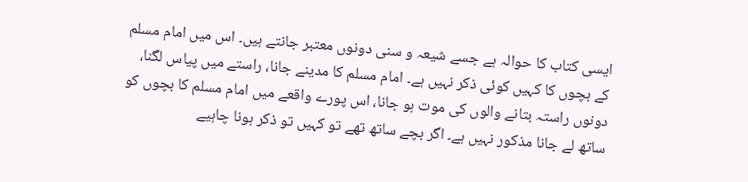ایسی کتاب کا حوالہ ہے جسے شیعہ و سنی دونوں معتبر جانتے ہیں۔ اس میں امام مسلم کے بچوں کا کہیں کوئی ذکر نہیں ہے۔ امام مسلم کا مدینے جانا، راستے میں پیاس لگنا، دونوں راستہ بتانے والوں کی موت ہو جانا، اس پورے واقعے میں امام مسلم کا بچوں کو ساتھ لے جانا مذکور نہیں ہے۔ اگر بچے ساتھ تھے تو کہیں تو ذکر ہونا چاہیے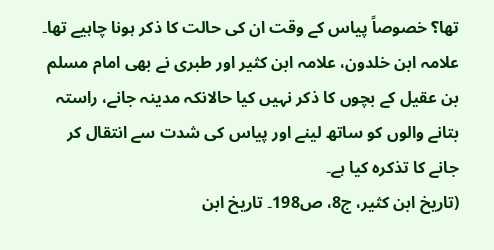تھا؟ خصوصاً پیاس کے وقت ان کی حالت کا ذکر ہونا چاہیے تھا۔
علامہ ابن خلدون، علامہ ابن کثیر اور طبری نے بھی امام مسلم بن عقیل کے بچوں کا ذکر نہیں کیا حالانکہ مدینہ جانے، راستہ بتانے والوں کو ساتھ لینے اور پیاس کی شدت سے انتقال کر جانے کا تذکرہ کیا ہے۔
(تاریخ ابن کثیر، ج8، ص198۔ تاریخ ابن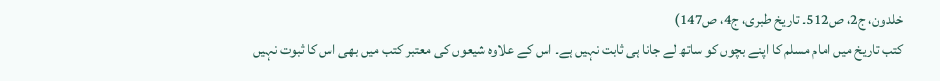خلدون، ج2، ص512۔ تاریخ طبری، ج4، ص147)
کتب تاریخ میں امام مسلم کا اپنے بچوں کو ساتھ لے جانا ہی ثابت نہیں ہے۔ اس کے علاوہ شیعوں کی معتبر کتب میں بھی اس کا ثبوت نہیں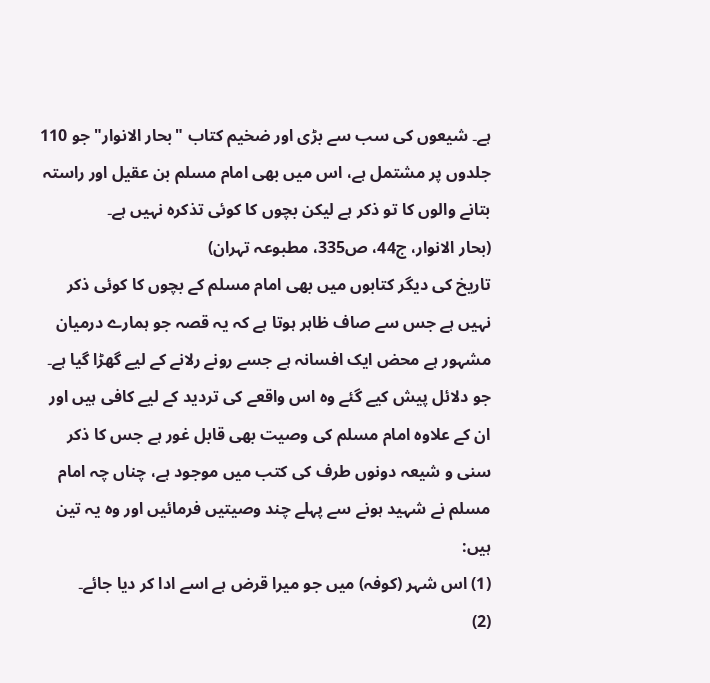ہے۔ شیعوں کی سب سے بڑی اور ضخیم کتاب "بحار الانوار" جو 110 جلدوں پر مشتمل ہے، اس میں بھی امام مسلم بن عقیل اور راستہ بتانے والوں کا تو ذکر ہے لیکن بچوں کا کوئی تذکرہ نہیں ہے۔
(بحار الانوار، ج44، ص335، مطبوعہ تہران)
تاریخ کی دیگر کتابوں میں بھی امام مسلم کے بچوں کا کوئی ذکر نہیں ہے جس سے صاف ظاہر ہوتا ہے کہ یہ قصہ جو ہمارے درمیان مشہور ہے محض ایک افسانہ ہے جسے رونے رلانے کے لیے گھڑا گیا ہے۔ جو دلائل پیش کیے گئے وہ اس واقعے کی تردید کے لیے کافی ہیں اور ان کے علاوہ امام مسلم کی وصیت بھی قابل غور ہے جس کا ذکر سنی و شیعہ دونوں طرف کی کتب میں موجود ہے، چناں چہ امام مسلم نے شہید ہونے سے پہلے چند وصیتیں فرمائیں اور وہ یہ تین ہیں:
(1) اس شہر (کوفہ) میں جو میرا قرض ہے اسے ادا کر دیا جائے۔
(2)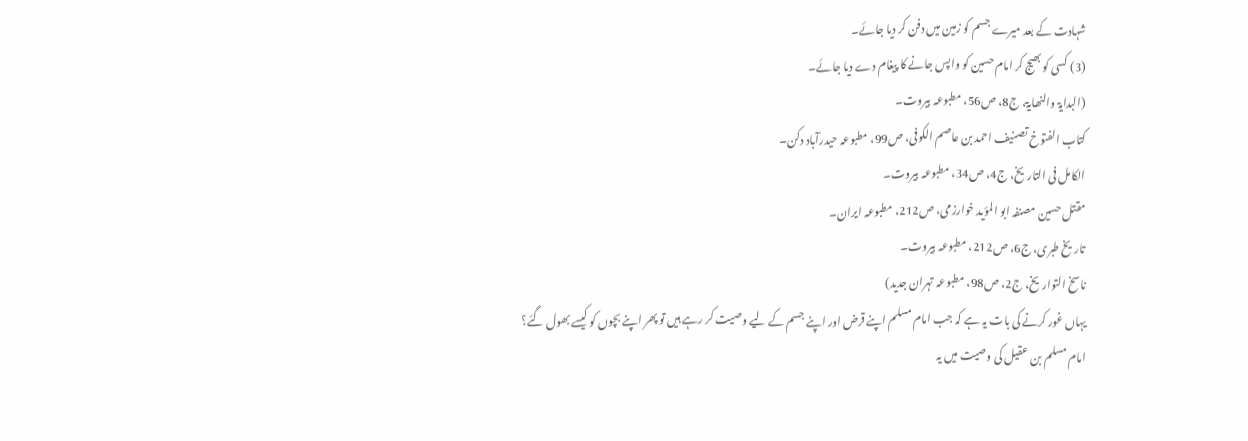شہادت کے بعد میرے جسم کو زمین میں دفن کر دیا جائے۔
(3) کسی کو بھیج کر امام حسین کو واپس جانے کا پیغام دے دیا جائے۔
(البدایۃ والنھایۃ، ج8، ص56، مطبوعہ بیروت۔
کتاب الفتوخ تصنیف احمد بن عاصم الکوفی، ص99، مطبوعہ حیدرآباد دکن۔
الکامل فی التاریخ، ج4، ص34، مطبوعہ بیروت۔
مقتل حسین مصنفہ ابو المؤید خوارزمی، ص212، مطبوعہ ایران۔
تاریخ طبری، ج6، ص212، مطبوعہ بیروت۔
ناسخ التواریخ، ج2، ص98، مطبوعہ تہران جدید)
یہاں غور کرنے کی بات یہ ہے کہ جب امام مسلم اپنے قرض اور اپنے جسم کے لیے وصیت کر رہے ہیں تو پھر اپنے بچوں کو کیسے بھول گئے؟
امام مسلم بن عقیل کی وصیت میں یہ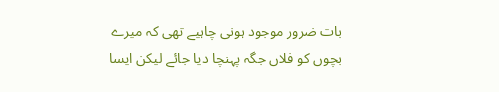بات ضرور موجود ہونی چاہیے تھی کہ میرے بچوں کو فلاں جگہ پہنچا دیا جائے لیکن ایسا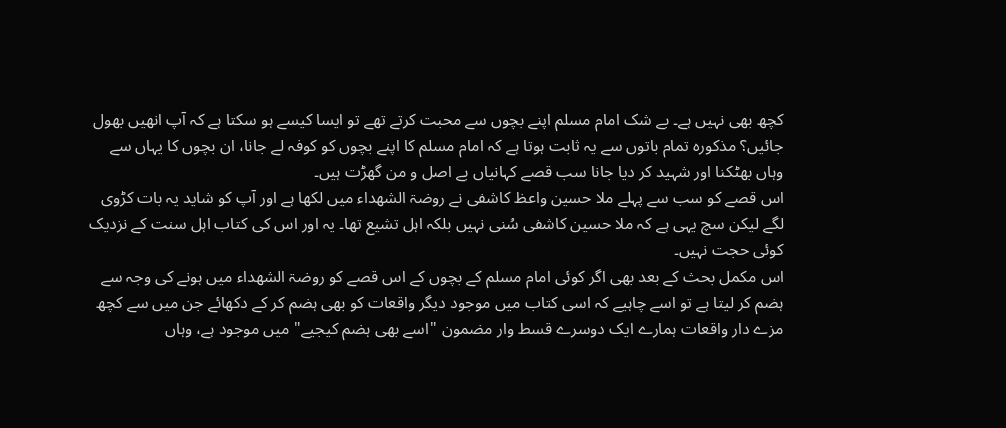کچھ بھی نہیں ہے۔ بے شک امام مسلم اپنے بچوں سے محبت کرتے تھے تو ایسا کیسے ہو سکتا ہے کہ آپ انھیں بھول جائیں؟ مذکورہ تمام باتوں سے یہ ثابت ہوتا ہے کہ امام مسلم کا اپنے بچوں کو کوفہ لے جانا، ان بچوں کا یہاں سے وہاں بھٹکنا اور شہید کر دیا جانا سب قصے کہانیاں بے اصل و من گھڑت ہیں۔
اس قصے کو سب سے پہلے ملا حسین واعظ کاشفی نے روضۃ الشھداء میں لکھا ہے اور آپ کو شاید یہ بات کڑوی لگے لیکن سچ یہی ہے کہ ملا حسین کاشفی سُنی نہیں بلکہ اہل تشیع تھا۔ یہ اور اس کی کتاب اہل سنت کے نزدیک کوئی حجت نہیں۔
اس مکمل بحث کے بعد بھی اگر کوئی امام مسلم کے بچوں کے اس قصے کو روضۃ الشھداء میں ہونے کی وجہ سے ہضم کر لیتا ہے تو اسے چاہیے کہ اسی کتاب میں موجود دیگر واقعات کو بھی ہضم کر کے دکھائے جن میں سے کچھ مزے دار واقعات ہمارے ایک دوسرے قسط وار مضمون "اسے بھی ہضم کیجیے" میں موجود ہے، وہاں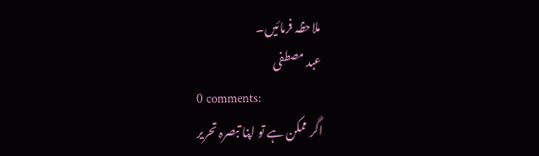ملاحظہ فرمائیں۔
عبد مصطفی
0 comments:
اگر ممکن ہے تو اپنا تبصرہ تحریر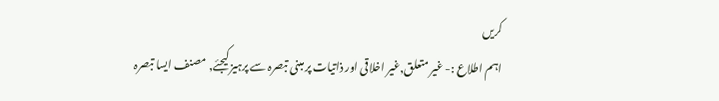کریں
اہم اطلاع :- غیر متعلق,غیر اخلاقی اور ذاتیات پر مبنی تبصرہ سے پرہیز کیجئے, مصنف ایسا تبصرہ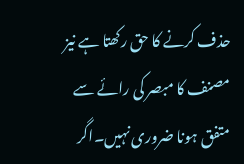حذف کرنے کا حق رکھتا ہے نیز مصنف کا مبصر کی رائے سے متفق ہونا ضروری نہیں۔اگر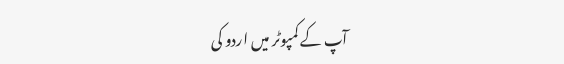آپ کے کمپوٹر میں اردو کی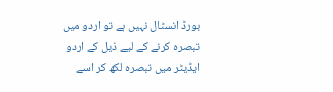بورڈ انسٹال نہیں ہے تو اردو میں تبصرہ کرنے کے لیے ذیل کے اردو ایڈیٹر میں تبصرہ لکھ کر اسے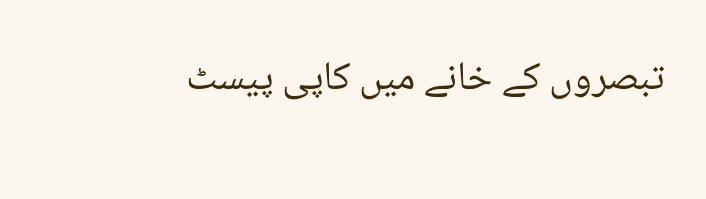تبصروں کے خانے میں کاپی پیسٹ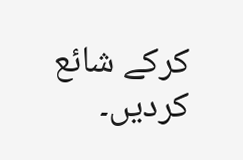کرکے شائع کردیں۔